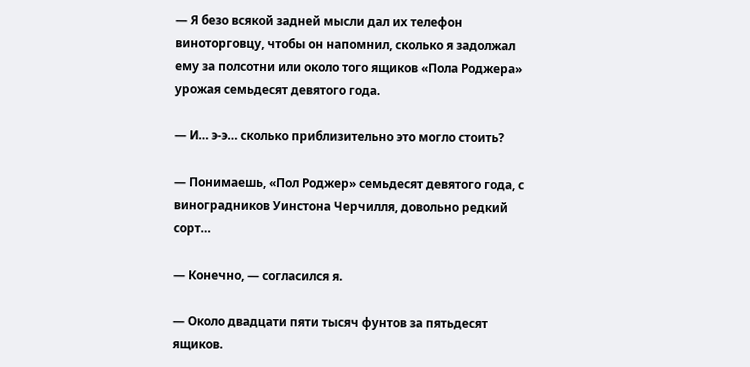— Я безо всякой задней мысли дал их телефон виноторговцу, чтобы он напомнил, сколько я задолжал ему за полсотни или около того ящиков «Пола Роджера» урожая семьдесят девятого года.

— И… э-э… сколько приблизительно это могло стоить?

— Понимаешь, «Пол Роджер» семьдесят девятого года, с виноградников Уинстона Черчилля, довольно редкий сорт…

— Конечно, — согласился я.

— Около двадцати пяти тысяч фунтов за пятьдесят ящиков.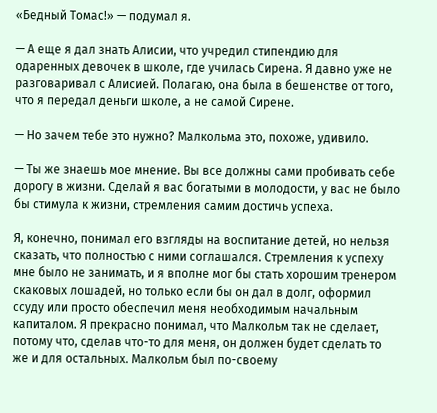«Бедный Томас!» — подумал я.

— А еще я дал знать Алисии, что учредил стипендию для одаренных девочек в школе, где училась Сирена. Я давно уже не разговаривал с Алисией. Полагаю, она была в бешенстве от того, что я передал деньги школе, а не самой Сирене.

— Но зачем тебе это нужно? Малкольма это, похоже, удивило.

— Ты же знаешь мое мнение. Вы все должны сами пробивать себе дорогу в жизни. Сделай я вас богатыми в молодости, у вас не было бы стимула к жизни, стремления самим достичь успеха.

Я, конечно, понимал его взгляды на воспитание детей, но нельзя сказать, что полностью с ними соглашался. Стремления к успеху мне было не занимать, и я вполне мог бы стать хорошим тренером скаковых лошадей, но только если бы он дал в долг, оформил ссуду или просто обеспечил меня необходимым начальным капиталом. Я прекрасно понимал, что Малкольм так не сделает, потому что, сделав что-то для меня, он должен будет сделать то же и для остальных. Малкольм был по-своему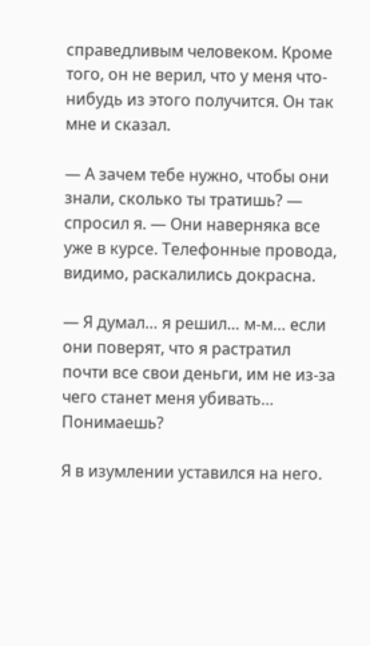справедливым человеком. Кроме того, он не верил, что у меня что-нибудь из этого получится. Он так мне и сказал.

— А зачем тебе нужно, чтобы они знали, сколько ты тратишь? — спросил я. — Они наверняка все уже в курсе. Телефонные провода, видимо, раскалились докрасна.

— Я думал… я решил… м-м… если они поверят, что я растратил почти все свои деньги, им не из-за чего станет меня убивать… Понимаешь?

Я в изумлении уставился на него.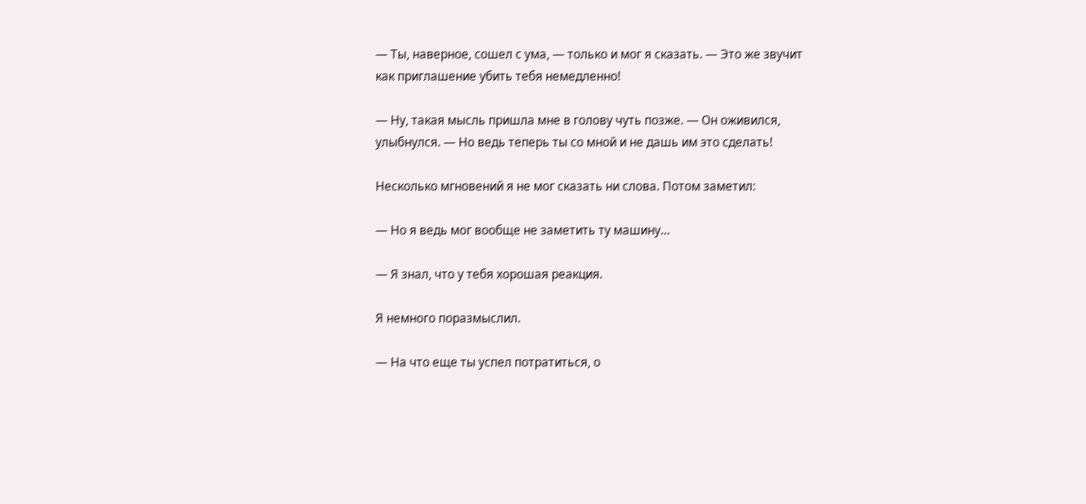— Ты, наверное, сошел с ума, — только и мог я сказать. — Это же звучит как приглашение убить тебя немедленно!

— Ну, такая мысль пришла мне в голову чуть позже. — Он оживился, улыбнулся. — Но ведь теперь ты со мной и не дашь им это сделать!

Несколько мгновений я не мог сказать ни слова. Потом заметил:

— Но я ведь мог вообще не заметить ту машину…

— Я знал, что у тебя хорошая реакция.

Я немного поразмыслил.

— На что еще ты успел потратиться, о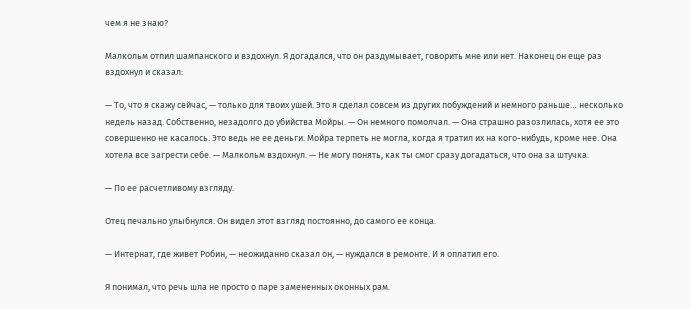чем я не знаю?

Малкольм отпил шампанского и вздохнул. Я догадался, что он раздумывает, говорить мне или нет. Наконец он еще раз вздохнул и сказал:

— То, что я скажу сейчас, — только для твоих ушей. Это я сделал совсем из других побуждений и немного раньше… несколько недель назад. Собственно, незадолго до убийства Мойры. — Он немного помолчал. — Она страшно разозлилась, хотя ее это совершенно не касалось. Это ведь не ее деньги. Мойра терпеть не могла, когда я тратил их на кого-нибудь, кроме нее. Она хотела все загрести себе. — Малкольм вздохнул. — Не могу понять, как ты смог сразу догадаться, что она за штучка.

— По ее расчетливому взгляду.

Отец печально улыбнулся. Он видел этот взгляд постоянно, до самого ее конца.

— Интернат, где живет Робин, — неожиданно сказал он, — нуждался в ремонте. И я оплатил его.

Я понимал, что речь шла не просто о паре замененных оконных рам.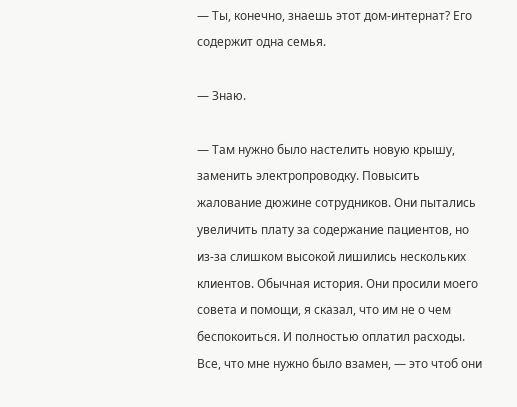— Ты, конечно, знаешь этот дом-интернат? Его содержит одна семья.

— Знаю.

— Там нужно было настелить новую крышу, заменить электропроводку. Повысить жалование дюжине сотрудников. Они пытались увеличить плату за содержание пациентов, но из-за слишком высокой лишились нескольких клиентов. Обычная история. Они просили моего совета и помощи, я сказал, что им не о чем беспокоиться. И полностью оплатил расходы. Все, что мне нужно было взамен, — это чтоб они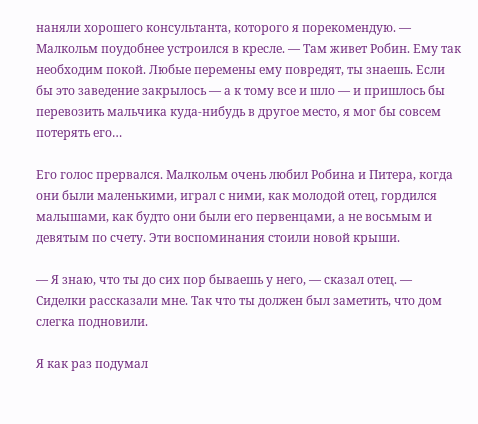наняли хорошего консультанта, которого я порекомендую. — Малкольм поудобнее устроился в кресле. — Там живет Робин. Ему так необходим покой. Любые перемены ему повредят, ты знаешь. Если бы это заведение закрылось — а к тому все и шло — и пришлось бы перевозить мальчика куда-нибудь в другое место, я мог бы совсем потерять его…

Его голос прервался. Малкольм очень любил Робина и Питера, когда они были маленькими, играл с ними, как молодой отец, гордился малышами, как будто они были его первенцами, а не восьмым и девятым по счету. Эти воспоминания стоили новой крыши.

— Я знаю, что ты до сих пор бываешь у него, — сказал отец. — Сиделки рассказали мне. Так что ты должен был заметить, что дом слегка подновили.

Я как раз подумал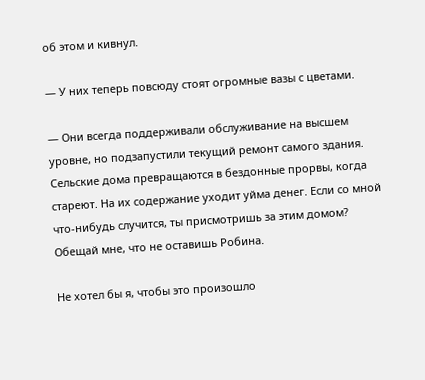об этом и кивнул.

— У них теперь повсюду стоят огромные вазы с цветами.

— Они всегда поддерживали обслуживание на высшем уровне, но подзапустили текущий ремонт самого здания. Сельские дома превращаются в бездонные прорвы, когда стареют. На их содержание уходит уйма денег. Если со мной что-нибудь случится, ты присмотришь за этим домом? Обещай мне, что не оставишь Робина.

Не хотел бы я, чтобы это произошло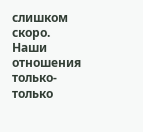слишком скоро. Наши отношения только-только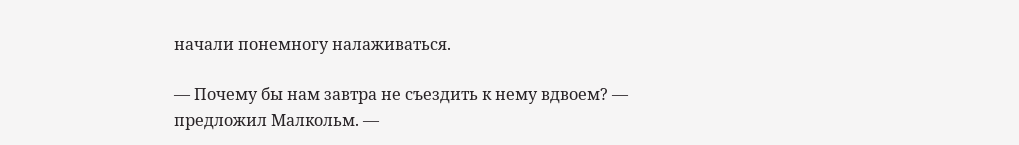начали понемногу налаживаться.

— Почему бы нам завтра не съездить к нему вдвоем? — предложил Малкольм. —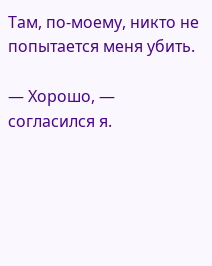Там, по-моему, никто не попытается меня убить.

— Хорошо, — согласился я.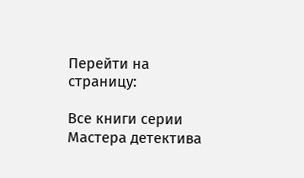Перейти на страницу:

Все книги серии Мастера детектива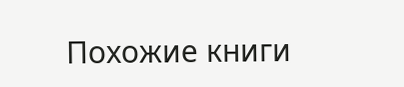Похожие книги